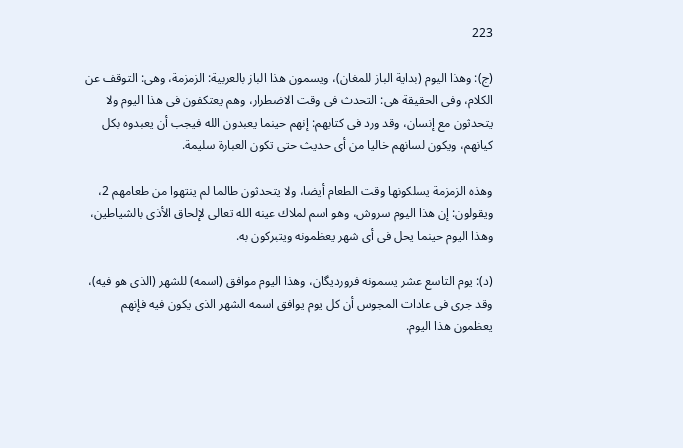223

(ج): وهذا اليوم (بداية الباز للمغان)، ويسمون هذا الباز بالعربية: الزمزمة، وهى: التوقف عن الكلام، وفى الحقيقة هى: التحدث فى وقت الاضطرار، وهم يعتكفون فى هذا اليوم ولا يتحدثون مع إنسان، وقد ورد فى كتابهم: إنهم حينما يعبدون الله فيجب أن يعبدوه بكل كيانهم، ويكون لسانهم خاليا من أى حديث حتى تكون العبارة سليمة.

وهذه الزمزمة يسلكونها وقت الطعام أيضا، ولا يتحدثون طالما لم ينتهوا من طعامهم 2، ويقولون: إن هذا اليوم سروش، وهو اسم لملاك عينه الله تعالى لإلحاق الأذى بالشياطين، وهذا اليوم حينما يحل فى أى شهر يعظمونه ويتبركون به.

(د): يوم التاسع عشر يسمونه فرورديگان، وهذا اليوم موافق (اسمه) للشهر (الذى هو فيه)، وقد جرى فى عادات المجوس أن كل يوم يوافق اسمه الشهر الذى يكون فيه فإنهم يعظمون هذا اليوم.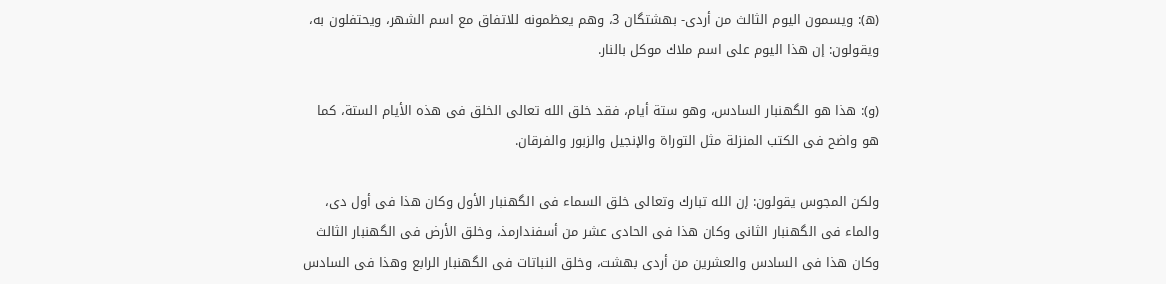(ه): ويسمون اليوم الثالث من أردى- بهشتگان 3، وهم يعظمونه للاتفاق مع اسم الشهر، ويحتفلون به، ويقولون: إن هذا اليوم على اسم ملاك موكل بالنار.

(و): هذا هو الگهنبار السادس، وهو ستة أيام، فقد خلق الله تعالى الخلق فى هذه الأيام الستة، كما هو واضح فى الكتب المنزلة مثل التوراة والإنجيل والزبور والفرقان.

ولكن المجوس يقولون: إن الله تبارك وتعالى خلق السماء فى الگهنبار الأول وكان هذا فى أول دى، والماء فى الگهنبار الثانى وكان هذا فى الحادى عشر من أسفندارمذ، وخلق الأرض فى الگهنبار الثالث وكان هذا فى السادس والعشرين من أردى بهشت، وخلق النباتات فى الگهنبار الرابع وهذا فى السادس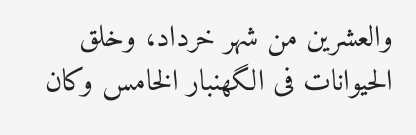والعشرين من شهر خرداد، وخلق الحيوانات فى الگهنبار الخامس وكان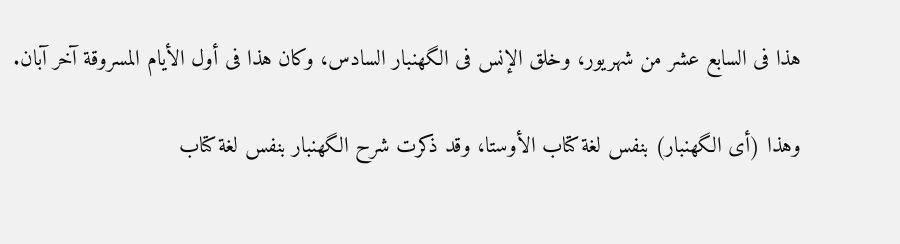هذا فى السابع عشر من شهريور، وخلق الإنس فى الگهنبار السادس، وكان هذا فى أول الأيام المسروقة آخر آبان.

وهذا (أى الگهنبار) بنفس لغة كتاب الأوستا، وقد ذكرت شرح الگهنبار بنفس لغة كتاب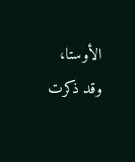الأوستا، وقد ذكرت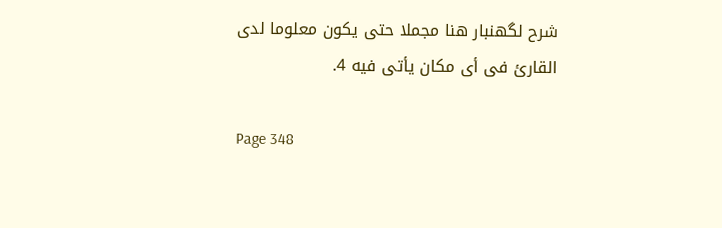شرح لگهنبار هنا مجملا حتى يكون معلوما لدى القارئ فى أى مكان يأتى فيه 4.

Page 348